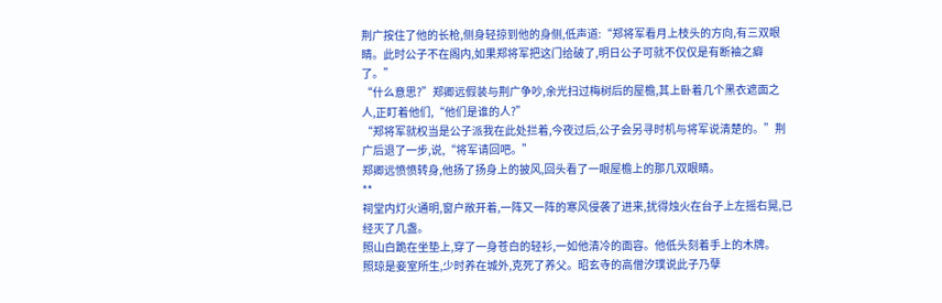荆广按住了他的长枪,侧身轻掠到他的身侧,低声道:“郑将军看月上枝头的方向,有三双眼睛。此时公子不在阁内,如果郑将军把这门给破了,明日公子可就不仅仅是有断袖之癖了。”
“什么意思?”郑卿远假装与荆广争吵,余光扫过梅树后的屋檐,其上卧着几个黑衣遮面之人,正盯着他们,“他们是谁的人?”
“郑将军就权当是公子派我在此处拦着,今夜过后,公子会另寻时机与将军说清楚的。”荆广后退了一步,说,“将军请回吧。”
郑卿远愤愤转身,他扬了扬身上的披风,回头看了一眼屋檐上的那几双眼睛。
**
祠堂内灯火通明,窗户敞开着,一阵又一阵的寒风侵袭了进来,扰得烛火在台子上左摇右晃,已经灭了几盏。
照山白跪在坐垫上,穿了一身苍白的轻衫,一如他清冷的面容。他低头刻着手上的木牌。
照琼是妾室所生,少时养在城外,克死了养父。昭玄寺的高僧汐璞说此子乃孽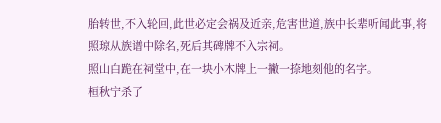胎转世,不入轮回,此世必定会祸及近亲,危害世道,族中长辈听闻此事,将照琼从族谱中除名,死后其碑牌不入宗祠。
照山白跪在祠堂中,在一块小木牌上一撇一捺地刻他的名字。
桓秋宁杀了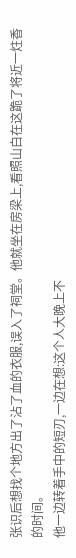张识后想找个地方出了沾了血的衣服,误入了祠堂。他就坐在房梁上,看照山白在这跪了将近一炷香的时间。
他一边转着手中的短刃,一边在想:这个人大晚上不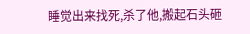睡觉出来找死,杀了他,搬起石头砸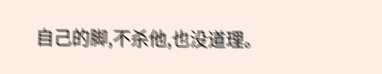自己的脚,不杀他,也没道理。